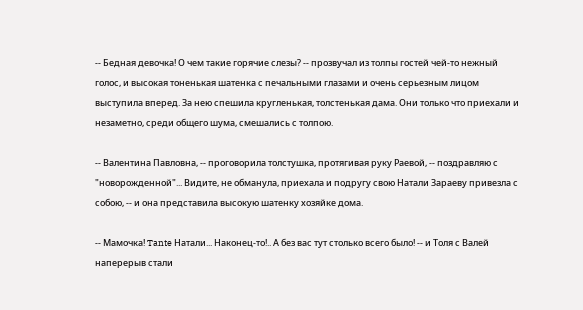-- Бедная девочка! О чем такие горячие слезы? -- прозвучал из толпы гостей чей-то нежный голос, и высокая тоненькая шатенка с печальными глазами и очень серьезным лицом выступила вперед. За нею спешила кругленькая, толстенькая дама. Они только что приехали и незаметно, среди общего шума, смешались с толпою.

-- Валентина Павловна, -- проговорила толстушка, протягивая руку Раевой, -- поздравляю с "новорожденной"... Видите, не обманула, приехала и подругу свою Натали Зараеву привезла с собою, -- и она представила высокую шатенку хозяйке дома.

-- Мамочка! Tante Натали... Наконец-то!.. А без вас тут столько всего было! -- и Толя с Валей наперерыв стали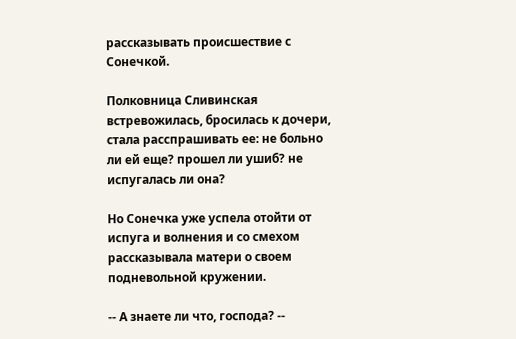рассказывать происшествие с Сонечкой.

Полковница Сливинская встревожилась, бросилась к дочери, стала расспрашивать ее: не больно ли ей еще? прошел ли ушиб? не испугалась ли она?

Но Сонечка уже успела отойти от испуга и волнения и со смехом рассказывала матери о своем подневольной кружении.

-- А знаете ли что, господа? --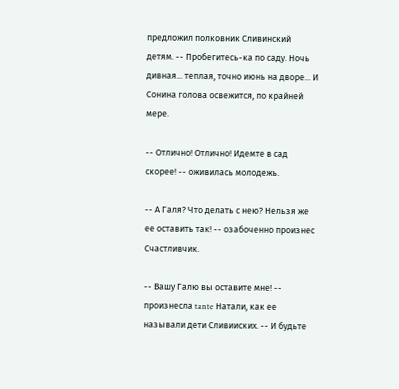предложил полковник Сливинский детям. -- Пробегитесь-ка по саду. Ночь дивная... теплая, точно июнь на дворе... И Сонина голова освежится, по крайней мере.

-- Отлично! Отлично! Идемте в сад скорее! -- оживилась молодежь.

-- А Галя? Что делать с нею? Нельзя же ее оставить так! -- озабоченно произнес Счастливчик.

-- Вашу Галю вы оставите мне! -- произнесла tante Натали, как ее называли дети Сливииских. -- И будьте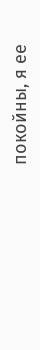покойны, я ее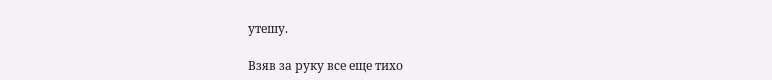утешу.

Взяв за руку все еще тихо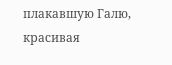плакавшую Галю, красивая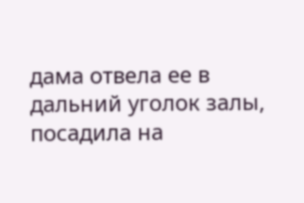дама отвела ее в дальний уголок залы, посадила на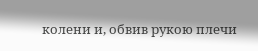колени и, обвив рукою плечи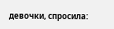девочки, спросила: